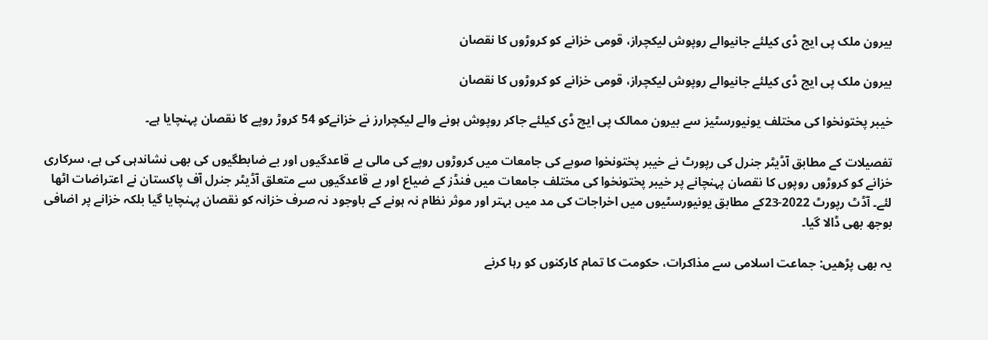بیرون ملک پی ایج ڈی کیلئے جانیوالے روپوش لیکچراز، قومی خزانے کو کروڑوں کا نقصان

بیرون ملک پی ایج ڈی کیلئے جانیوالے روپوش لیکچراز، قومی خزانے کو کروڑوں کا نقصان

خیبر پختونخوا کی مختلف یونیورسٹیز سے بیرون ممالک پی ایچ ڈی کیلئے جاکر روپوش ہونے والے لیکچرارز نے خزانےکو 54 کروڑ روپے کا نقصان پہنچایا ہے۔

تفصیلات کے مطابق آڈیٹر جنرل کی رپورٹ نے خیبر پختونخوا صوبے کی جامعات میں کروڑوں روپے کی مالی بے قاعدگیوں اور بے ضابطگیوں کی بھی نشاندہی کی ہے، سرکاری خزانے کو کروڑوں روپوں کا نقصان پہنچانے پر خیبر پختونخوا کی مختلف جامعات میں فنڈز کے ضیاع اور بے قاعدگیوں سے متعلق آڈیٹر جنرل آف پاکستان نے اعتراضات اٹھا لئے۔ آڈٹ رپورٹ 2022-23کے مطابق یونیورسٹیوں میں اخراجات کی مد میں بہتر اور موثر نظام نہ ہونے کے باوجود نہ صرف خزانہ کو نقصان پہنچایا گیا بلکہ خزانے پر اضافی بوجھ بھی ڈالا گیا۔

یہ بھی پڑھیں: جماعت اسلامی سے مذاکرات، حکومت کا تمام کارکنوں کو رہا کرنے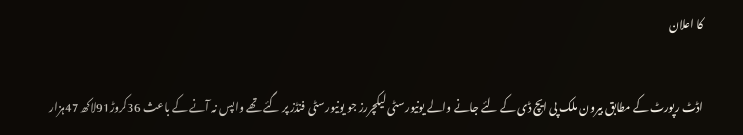کا اعلان

اڈٹ رپورٹ کے مطابق بیرون ملک پی ایچ ڈی کے لئے جانے والے یونیورسٹی لیکچررز جو یونیورسٹی فنڈز پر گئے تھے واپس نہ آنے کے باعث 36کروڑ91لاکھ 47ہزار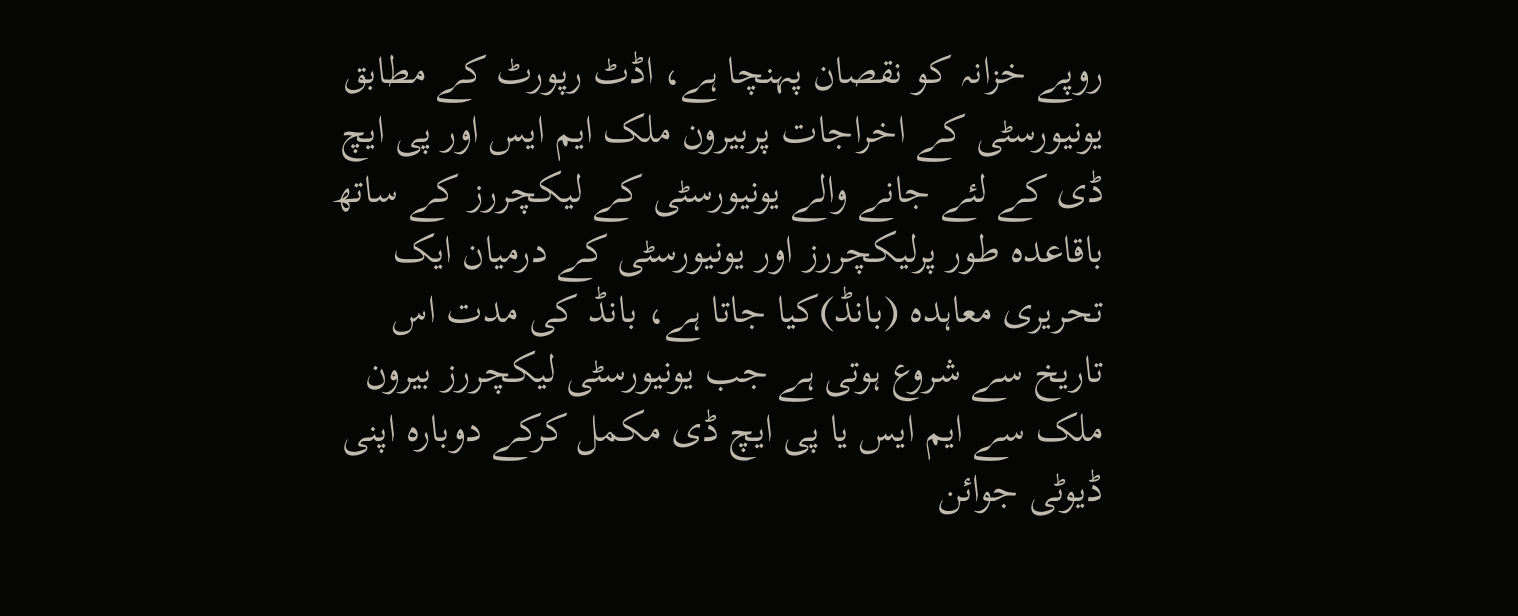روپے خزانہ کو نقصان پہنچا ہے، اڈٹ رپورٹ کے مطابق یونیورسٹی کے اخراجات پربیرون ملک ایم ایس اور پی ایچ ڈی کے لئے جانے والے یونیورسٹی کے لیکچررز کے ساتھ باقاعدہ طور پرلیکچررز اور یونیورسٹی کے درمیان ایک تحریری معاہدہ (بانڈ)کیا جاتا ہے، بانڈ کی مدت اس تاریخ سے شروع ہوتی ہے جب یونیورسٹی لیکچررز بیرون ملک سے ایم ایس یا پی ایچ ڈی مکمل کرکے دوبارہ اپنی ڈیوٹی جوائن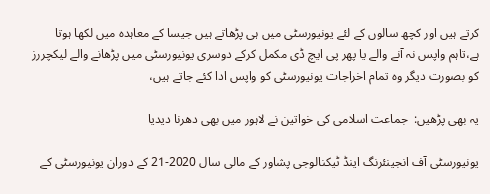کرتے ہیں اور کچھ سالوں کے لئے یونیورسٹی میں ہی پڑھاتے ہیں جیسا کے معاہدہ میں لکھا ہوتا ہے،تاہم واپس نہ آنے والے یا پھر پی ایچ ڈی مکمل کرکے دوسری یونیورسٹی میں پڑھانے والے لیکچررز کو بصورت دیگر وہ تمام اخراجات یونیورسٹی کو واپس ادا کئے جاتے ہیں،

یہ بھی پڑھیں:  جماعت اسلامی کی خواتین نے لاہور میں بھی دھرنا دیدیا

یونیورسٹی آف انجینئرنگ اینڈ ٹیکنالوجی پشاور کے مالی سال 2020-21 کے دوران یونیورسٹی کے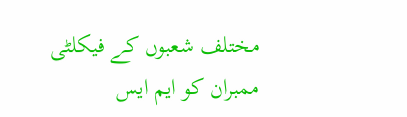مختلف شعبوں کے فیکلٹی ممبران کو ایم ایس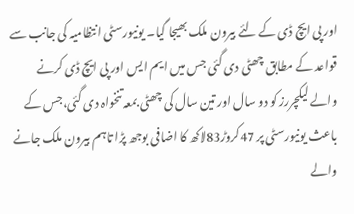اور پی ایچ ڈی کے لئے بیرون ملک بھیجا گیا۔ یونیورسٹی انتظامیہ کی جانب سے قواعد کے مطابق چھٹی دی گئی جس میں ایم ایس اور پی ایچ ڈی کرنے والے لیکچررز کو دو سال اور تین سال کی چھٹی بمعہ تنخواہ دی گئی،جس کے باعث یونیورسٹی پر 47کروڑ83لاکھ کا اضافی بوجھ پڑا تاہم بیرون ملک جانے والے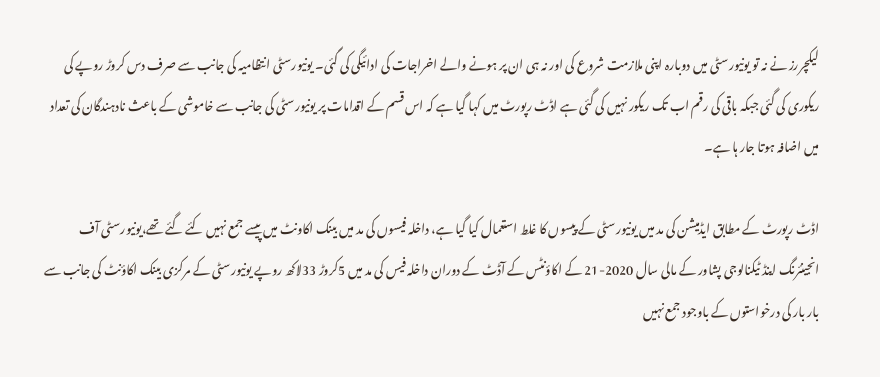لیکچررز نے نہ تو یونیورسٹی میں دوبارہ اپنی ملازمت شروع کی اور نہ ہی ان پر ہونے والے اخراجات کی ادائیگی کی گئی۔ یونیورسٹی انتظامیہ کی جانب سے صرف دس کروڑ روپے کی ریکوری کی گئی جبکہ باقی کی رقم اب تک ریکور نہیں کی گئی ہے اڈٹ رپورٹ میں کہا گیا ہے کہ اس قسم کے اقدامات پر یونیورسٹی کی جانب سے خاموشی کے باعث نادہندگان کی تعداد میں اضافہ ہوتا جار ہا ہے۔

اڈٹ رپورٹ کے مطابق ایڈمیشن کی مد میں یونیورسٹی کے پیسوں کا غلط استعمال کیا گیا ہے، داخلہ فیسوں کی مد میں بینک اکاونٹ میں پیسے جمع نہیں کئے گئے تھے،یونیورسٹی آف انجینئرنگ اینڈ ٹیکنالوجی پشاور کے مالی سال 2020-21 کے اکاؤنٹس کے آڈٹ کے دوران داخلہ فیس کی مد میں 5کروڑ 33لاکھ روپے یونیورسٹی کے مرکزی بینک اکاؤنٹ کی جانب سے بار بار کی درخواستوں کے باوجود جمع نہیں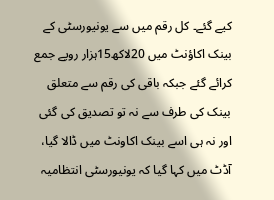کیے گئے۔ کل رقم میں سے یونیورسٹی کے بینک اکاؤنٹ میں 20لاکھ15ہزار روپے جمع کرائے گئے جبکہ باقی کی رقم سے متعلق بینک کی طرف سے نہ تو تصدیق کی گئی اور نہ ہی اسے بینک اکاونٹ میں ڈالا گیا، آڈٹ میں کہا گیا کہ یونیورسٹی انتظامیہ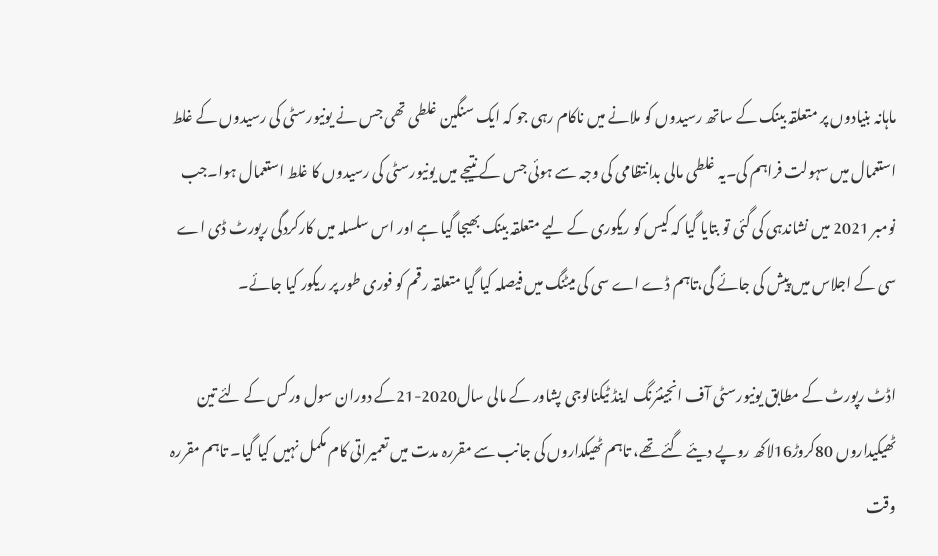ماہانہ بنیادوں پر متعلقہ بینک کے ساتھ رسیدوں کو ملانے میں ناکام رہی جو کہ ایک سنگین غلطی تھی جس نے یونیورسٹی کی رسیدوں کے غلط استعمال میں سہولت فراہم کی۔یہ غلطی مالی بدانتظامی کی وجہ سے ہوئی جس کے نتیجے میں یونیورسٹی کی رسیدوں کا غلط استعمال ہوا۔جب نومبر 2021 میں نشاندہی کی گئی تو بتایا گیا کہ کیس کو ریکوری کے لیے متعلقہ بینک بھیجا گیا ہے اور اس سلسلہ میں کارکردگی رپورٹ ڈی اے سی کے اجلاس میں پیش کی جائے گی،تاہم ڈے اے سی کی میٹنگ میں فیصلہ کیا گیا متعلقہ رقم کو فوری طور پر ریکور کیا جائے۔

اڈٹ رپورٹ کے مطابق یونیورسٹی آف انجینئرنگ اینڈ ٹیکنالوجی پشاور کے مالی سال2020-21کے دوران سول ورکس کے لئے تین ٹھیکیداروں 80کروڑ16لاکھ روپے دیئے گئے تھے، تاہم ٹھیکداروں کی جانب سے مقررہ مدت میں تعمیراتی کام مکمل نہیں کیا گیا۔ تاہم مقررہ وقت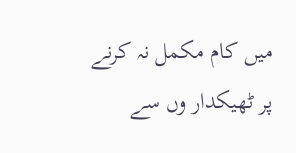میں کام مکمل نہ کرنے پر ٹھیکدار وں سے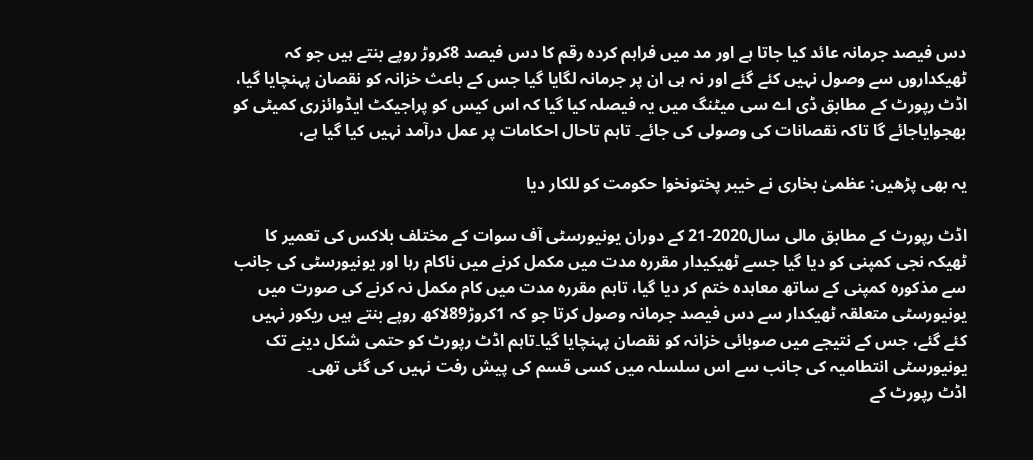دس فیصد جرمانہ عائد کیا جاتا ہے اور مد میں فراہم کردہ رقم کا دس فیصد 8کروڑ روپے بنتے ہیں جو کہ ٹھیکداروں سے وصول نہیں کئے گئے اور نہ ہی ان پر جرمانہ لگایا گیا جس کے باعث خزانہ کو نقصان پہنچایا گیا، اڈٹ رپورٹ کے مطابق ڈی اے سی میٹنگ میں یہ فیصلہ کیا گیا کہ اس کیس کو پراجیکٹ ایڈوائزری کمیٹی کو بھجوایاجائے گا تاکہ نقصانات کی وصولی کی جائے۔ تاہم تاحال احکامات پر عمل درآمد نہیں کیا گیا ہے،

یہ بھی پڑھیں: عظمیٰ بخاری نے خیبر پختونخوا حکومت کو للکار دیا

اڈٹ رپورٹ کے مطابق مالی سال2020-21 کے دوران یونیورسٹی آف سوات کے مختلف بلاکس کی تعمیر کا ٹھیکہ نجی کمپنی کو دیا گیا جسے ٹھیکیدار مقررہ مدت میں مکمل کرنے میں ناکام رہا اور یونیورسٹی کی جانب سے مذکورہ کمپنی کے ساتھ معاہدہ ختم کر دیا گیا، تاہم مقررہ مدت میں کام مکمل نہ کرنے کی صورت میں یونیورسٹی متعلقہ ٹھیکدار سے دس فیصد جرمانہ وصول کرتا جو کہ 1کروڑ89لاکھ روپے بنتے ہیں ریکور نہیں کئے گئے، جس کے نتیجے میں صوبائی خزانہ کو نقصان پہنچایا گیا۔تاہم اڈٹ رپورٹ کو حتمی شکل دینے تک یونیورسٹی انتطامیہ کی جانب سے اس سلسلہ میں کسی قسم کی پیش رفت نہیں کی گئی تھی۔
اڈٹ رپورٹ کے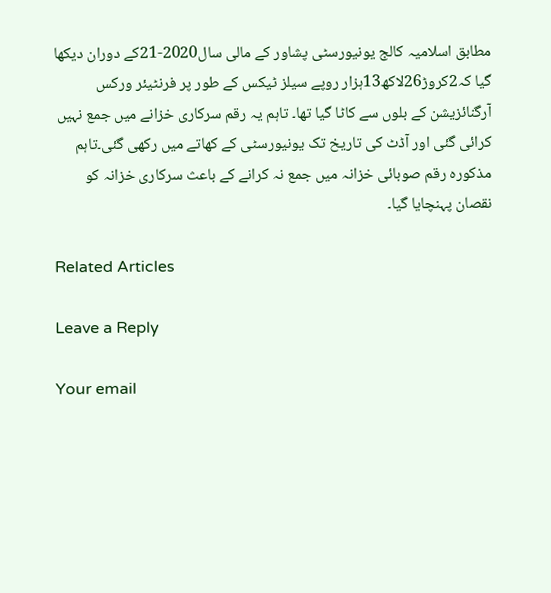مطابق اسلامیہ کالج یونیورسٹی پشاور کے مالی سال2020-21کے دوران دیکھا گیا کہ2کروڑ26لاکھ13ہزار روپے سیلز ٹیکس کے طور پر فرنٹیئر ورکس آرگنائزیشن کے بلوں سے کاٹا گیا تھا۔ تاہم یہ رقم سرکاری خزانے میں جمع نہیں کرائی گئی اور آڈٹ کی تاریخ تک یونیورسٹی کے کھاتے میں رکھی گئی۔تاہم مذکورہ رقم صوبائی خزانہ میں جمع نہ کرانے کے باعث سرکاری خزانہ کو نقصان پہنچایا گیا۔

Related Articles

Leave a Reply

Your email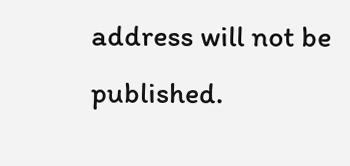address will not be published.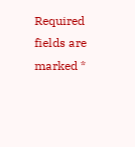Required fields are marked *